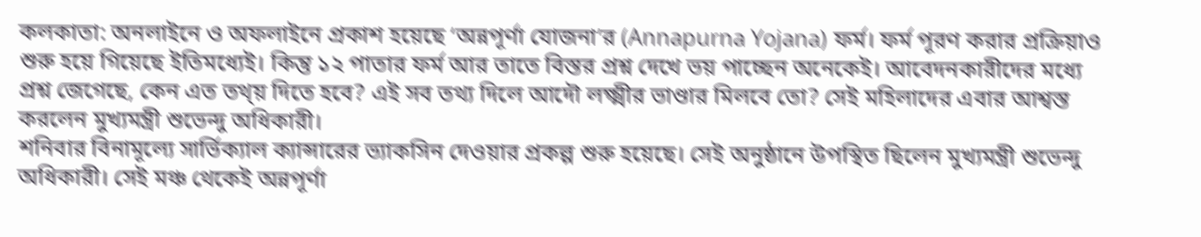কলকাতা: অনলাইনে ও অফলাইনে প্রকাশ হয়েছে ‘অন্নপূর্ণা যোজনা’র (Annapurna Yojana) ফর্ম। ফর্ম পূরণ করার প্রক্রিয়াও শুরু হয়ে গিয়েছে ইতিমধ্যেই। কিন্তু ১২ পাতার ফর্ম আর তাতে বিস্তর প্রশ্ন দেখে ভয় পাচ্ছেন অনেকেই। আবেদনকারীদের মধ্যে প্রশ্ন জেগেছে, কেন এত তথ্য় দিতে হবে? এই সব তথ্য দিলে আদৌ লক্ষ্মীর ভাণ্ডার মিলবে তো? সেই মহিলাদের এবার আশ্বস্ত করলেন মুখ্যমন্ত্রী শুভেন্দু অধিকারী।
শনিবার বিনামূল্যে সার্ভিক্যাল ক্যান্সারের ভ্যাকসিন দেওয়ার প্রকল্প শুরু হয়েছে। সেই অনুষ্ঠানে উপস্থিত ছিলেন মুখ্যমন্ত্রী শুভেন্দু অধিকারী। সেই মঞ্চ থেকেই অন্নপূর্ণা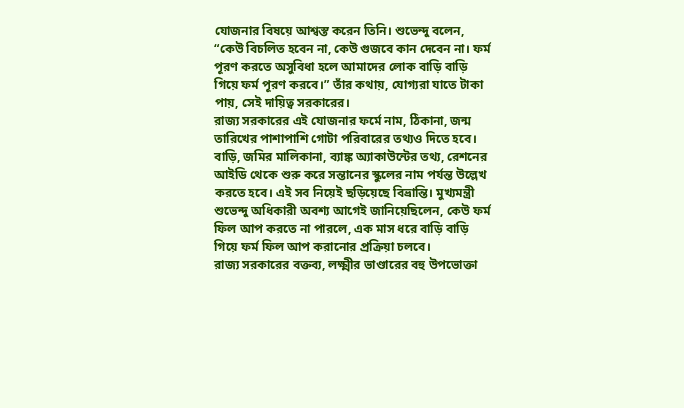যোজনার বিষয়ে আশ্বস্ত করেন তিনি। শুভেন্দু বলেন, “কেউ বিচলিত হবেন না, কেউ গুজবে কান দেবেন না। ফর্ম পূরণ করতে অসুবিধা হলে আমাদের লোক বাড়ি বাড়ি গিয়ে ফর্ম পূরণ করবে।” তাঁর কথায়, যোগ্যরা যাতে টাকা পায়, সেই দায়িত্ব সরকারের।
রাজ্য সরকারের এই যোজনার ফর্মে নাম, ঠিকানা, জন্ম তারিখের পাশাপাশি গোটা পরিবারের তথ্যও দিতে হবে। বাড়ি, জমির মালিকানা, ব্যাঙ্ক অ্যাকাউন্টের তথ্য, রেশনের আইডি থেকে শুরু করে সন্তানের স্কুলের নাম পর্যন্ত উল্লেখ করতে হবে। এই সব নিয়েই ছড়িয়েছে বিভ্রান্তি। মুখ্যমন্ত্রী শুভেন্দু অধিকারী অবশ্য আগেই জানিয়েছিলেন, কেউ ফর্ম ফিল আপ করতে না পারলে, এক মাস ধরে বাড়ি বাড়ি গিয়ে ফর্ম ফিল আপ করানোর প্রক্রিয়া চলবে।
রাজ্য সরকারের বক্তব্য, লক্ষ্মীর ভাণ্ডারের বহু উপভোক্তা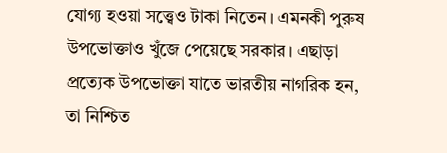যোগ্য হওয়া সত্ত্বেও টাকা নিতেন। এমনকী পুরুষ উপভোক্তাও খুঁজে পেয়েছে সরকার। এছাড়া প্রত্যেক উপভোক্তা যাতে ভারতীয় নাগরিক হন, তা নিশ্চিত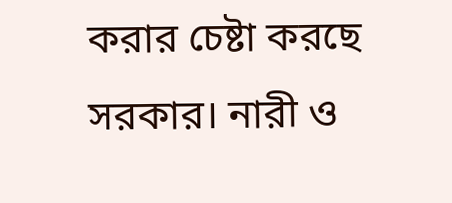করার চেষ্টা করছে সরকার। নারী ও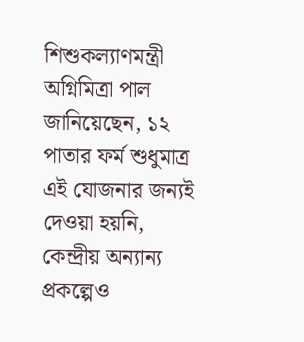শিশুকল্যাণমন্ত্রী অগ্নিমিত্রা পাল জানিয়েছেন, ১২ পাতার ফর্ম শুধুমাত্র এই যোজনার জন্যই দেওয়া হয়নি, কেন্দ্রীয় অন্যান্য প্রকল্পেও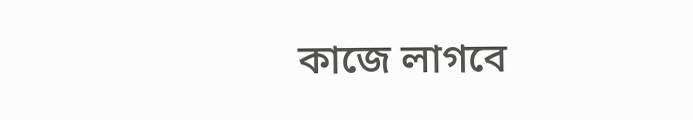কাজে লাগবে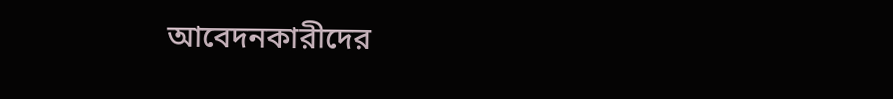আবেদনকারীদের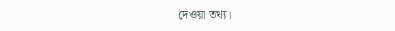দেওয়া তথ্য।